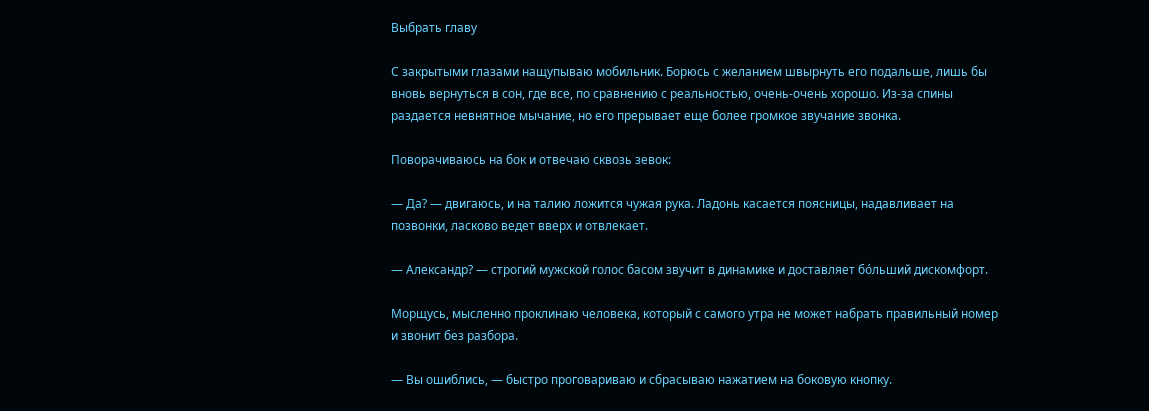Выбрать главу

С закрытыми глазами нащупываю мобильник. Борюсь с желанием швырнуть его подальше, лишь бы вновь вернуться в сон, где все, по сравнению с реальностью, очень-очень хорошо. Из-за спины раздается невнятное мычание, но его прерывает еще более громкое звучание звонка.

Поворачиваюсь на бок и отвечаю сквозь зевок:

— Да? — двигаюсь, и на талию ложится чужая рука. Ладонь касается поясницы, надавливает на позвонки, ласково ведет вверх и отвлекает.

— Александр? — строгий мужской голос басом звучит в динамике и доставляет бóльший дискомфорт.

Морщусь, мысленно проклинаю человека, который с самого утра не может набрать правильный номер и звонит без разбора.

— Вы ошиблись, — быстро проговариваю и сбрасываю нажатием на боковую кнопку.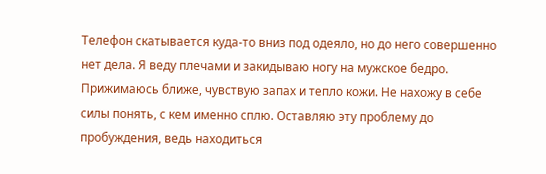Телефон скатывается куда-то вниз под одеяло, но до него совершенно нет дела. Я веду плечами и закидываю ногу на мужское бедро. Прижимаюсь ближе, чувствую запах и тепло кожи. Не нахожу в себе силы понять, с кем именно сплю. Оставляю эту проблему до пробуждения, ведь находиться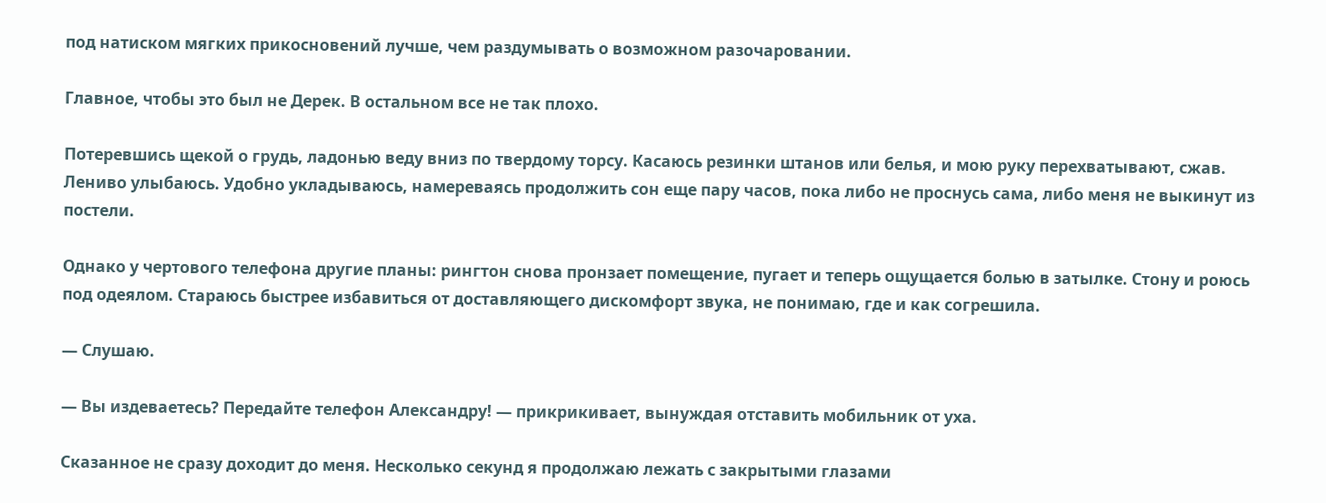под натиском мягких прикосновений лучше, чем раздумывать о возможном разочаровании.

Главное, чтобы это был не Дерек. В остальном все не так плохо.

Потеревшись щекой о грудь, ладонью веду вниз по твердому торсу. Касаюсь резинки штанов или белья, и мою руку перехватывают, сжав. Лениво улыбаюсь. Удобно укладываюсь, намереваясь продолжить сон еще пару часов, пока либо не проснусь сама, либо меня не выкинут из постели.

Однако у чертового телефона другие планы: рингтон снова пронзает помещение, пугает и теперь ощущается болью в затылке. Стону и роюсь под одеялом. Стараюсь быстрее избавиться от доставляющего дискомфорт звука, не понимаю, где и как согрешила.

— Слушаю.

— Вы издеваетесь? Передайте телефон Александру! — прикрикивает, вынуждая отставить мобильник от уха.

Сказанное не сразу доходит до меня. Несколько секунд я продолжаю лежать с закрытыми глазами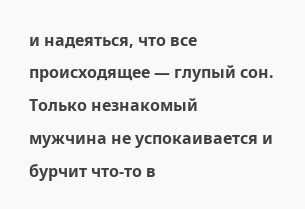и надеяться, что все происходящее — глупый сон. Только незнакомый мужчина не успокаивается и бурчит что-то в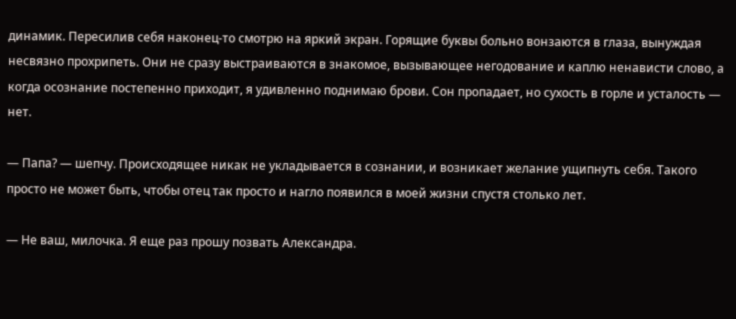динамик. Пересилив себя наконец-то смотрю на яркий экран. Горящие буквы больно вонзаются в глаза, вынуждая несвязно прохрипеть. Они не сразу выстраиваются в знакомое, вызывающее негодование и каплю ненависти слово, а когда осознание постепенно приходит, я удивленно поднимаю брови. Сон пропадает, но сухость в горле и усталость — нет.

— Папа? — шепчу. Происходящее никак не укладывается в сознании, и возникает желание ущипнуть себя. Такого просто не может быть, чтобы отец так просто и нагло появился в моей жизни спустя столько лет.

— Не ваш, милочка. Я еще раз прошу позвать Александра.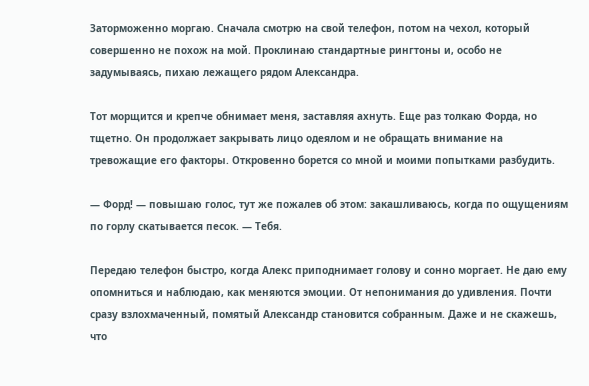Заторможенно моргаю. Сначала смотрю на свой телефон, потом на чехол, который совершенно не похож на мой. Проклинаю стандартные рингтоны и, особо не задумываясь, пихаю лежащего рядом Александра.

Тот морщится и крепче обнимает меня, заставляя ахнуть. Еще раз толкаю Форда, но тщетно. Он продолжает закрывать лицо одеялом и не обращать внимание на тревожащие его факторы. Откровенно борется со мной и моими попытками разбудить.

— Форд! — повышаю голос, тут же пожалев об этом: закашливаюсь, когда по ощущениям по горлу скатывается песок. — Тебя.

Передаю телефон быстро, когда Алекс приподнимает голову и сонно моргает. Не даю ему опомниться и наблюдаю, как меняются эмоции. От непонимания до удивления. Почти сразу взлохмаченный, помятый Александр становится собранным. Даже и не скажешь, что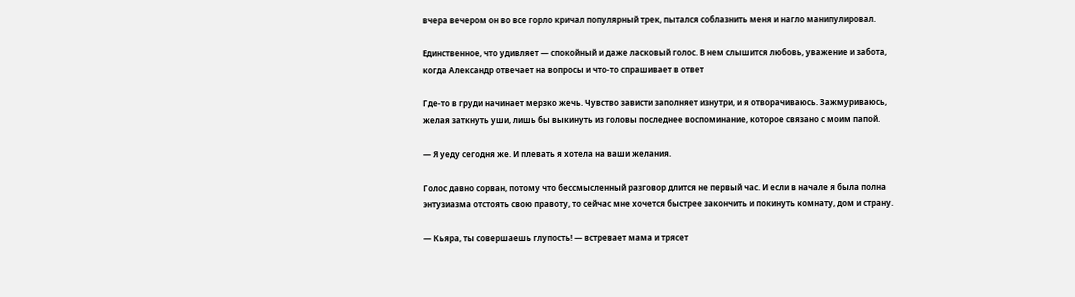вчера вечером он во все горло кричал популярный трек, пытался соблазнить меня и нагло манипулировал.

Единственное, что удивляет — спокойный и даже ласковый голос. В нем слышится любовь, уважение и забота, когда Александр отвечает на вопросы и что-то спрашивает в ответ

Где-то в груди начинает мерзко жечь. Чувство зависти заполняет изнутри, и я отворачиваюсь. Зажмуриваюсь, желая заткнуть уши, лишь бы выкинуть из головы последнее воспоминание, которое связано с моим папой.

— Я уеду сегодня же. И плевать я хотела на ваши желания.

Голос давно сорван, потому что бессмысленный разговор длится не первый час. И если в начале я была полна энтузиазма отстоять свою правоту, то сейчас мне хочется быстрее закончить и покинуть комнату, дом и страну.

— Кьяра, ты совершаешь глупость! — встревает мама и трясет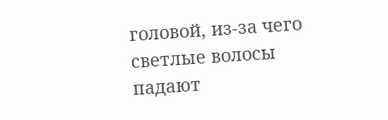головой, из-за чего светлые волосы падают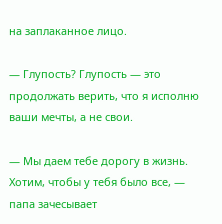на заплаканное лицо.

— Глупость? Глупость — это продолжать верить, что я исполню ваши мечты, а не свои.

— Мы даем тебе дорогу в жизнь. Хотим, чтобы у тебя было все, — папа зачесывает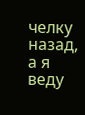челку назад, а я веду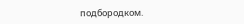подбородком.